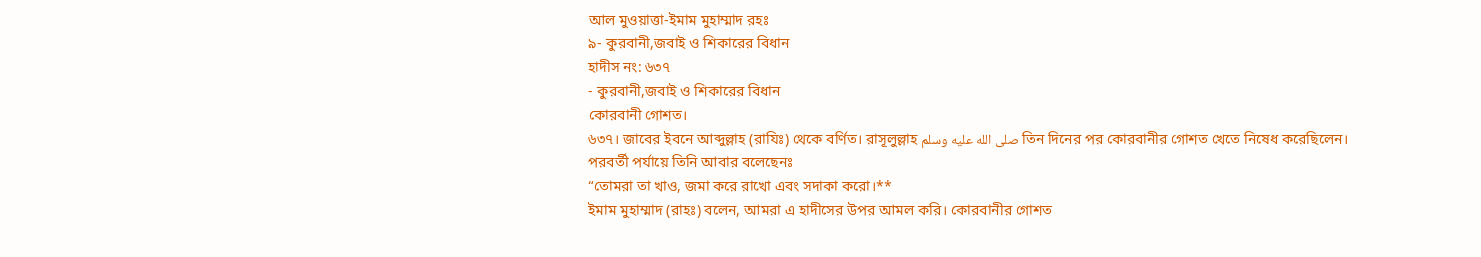আল মুওয়াত্তা-ইমাম মুহাম্মাদ রহঃ
৯- কুরবানী,জবাই ও শিকারের বিধান
হাদীস নং: ৬৩৭
- কুরবানী,জবাই ও শিকারের বিধান
কোরবানী গোশত।
৬৩৭। জাবের ইবনে আব্দুল্লাহ (রাযিঃ) থেকে বর্ণিত। রাসূলুল্লাহ صلى الله عليه وسلم তিন দিনের পর কোরবানীর গোশত খেতে নিষেধ করেছিলেন। পরবর্তী পর্যায়ে তিনি আবার বলেছেনঃ
“তোমরা তা খাও, জমা করে রাখো এবং সদাকা করো।**
ইমাম মুহাম্মাদ (রাহঃ) বলেন, আমরা এ হাদীসের উপর আমল করি। কোরবানীর গোশত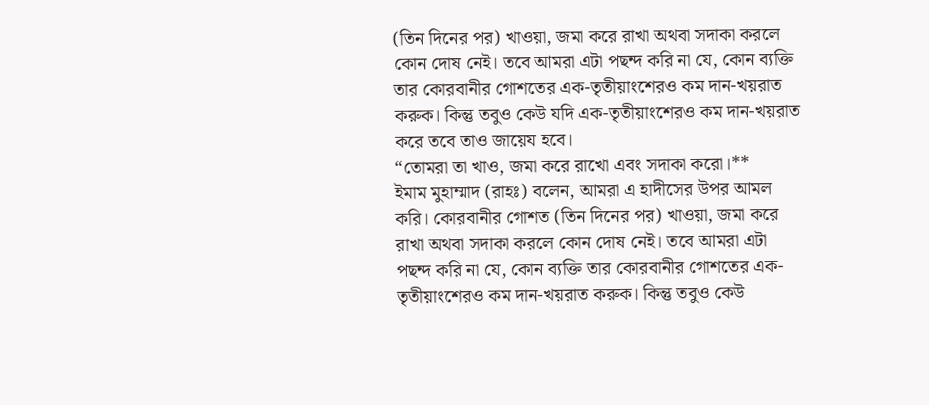(তিন দিনের পর) খাওয়া, জমা করে রাখা অথবা সদাকা করলে কোন দোষ নেই। তবে আমরা এটা পছন্দ করি না যে, কোন ব্যক্তি তার কোরবানীর গোশতের এক-তৃতীয়াংশেরও কম দান-খয়রাত করুক। কিন্তু তবুও কেউ যদি এক-তৃতীয়াংশেরও কম দান-খয়রাত করে তবে তাও জায়েয হবে।
“তোমরা তা খাও, জমা করে রাখো এবং সদাকা করো।**
ইমাম মুহাম্মাদ (রাহঃ) বলেন, আমরা এ হাদীসের উপর আমল করি। কোরবানীর গোশত (তিন দিনের পর) খাওয়া, জমা করে রাখা অথবা সদাকা করলে কোন দোষ নেই। তবে আমরা এটা পছন্দ করি না যে, কোন ব্যক্তি তার কোরবানীর গোশতের এক-তৃতীয়াংশেরও কম দান-খয়রাত করুক। কিন্তু তবুও কেউ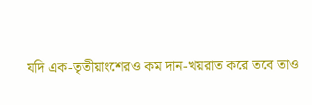যদি এক-তৃতীয়াংশেরও কম দান-খয়রাত করে তবে তাও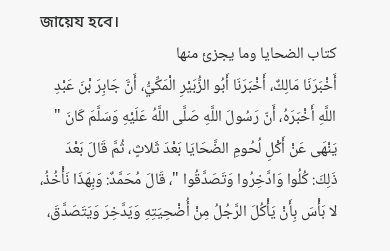জায়েয হবে।
كتاب الضحايا وما يجزئ منها
أَخْبَرَنَا مَالِكٌ، أَخْبَرَنَا أَبُو الزُّبَيْرِ الْمَكِّيُّ، أَنَّ جَابِرَ بْنَ عَبْدِ اللَّهِ أَخْبَرَهُ، أَنّ رَسُولَ اللَّهِ صَلَّى اللَّهُ عَلَيْهِ وَسَلَّمَ كَانَ " يَنْهَى عَنْ أَكْلِ لُحُومِ الضَّحَايَا بَعْدَ ثَلاثٍ، ثُمَّ قَالَ بَعْدَ ذَلِكَ: كُلُوا وَادَّخِرُوا وَتَصَدَّقُوا "، قَالَ مُحَمَّدٌ: وَبِهَذَا نَأْخُذُ، لا بَأْسَ بِأَنْ يَأْكُلَ الرَّجُلُ مِنْ أُضْحِيَتِهِ وَيَدَّخِرَ وَيَتَصَدَّقَ،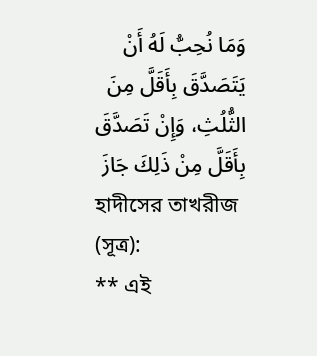وَمَا نُحِبُّ لَهُ أَنْ يَتَصَدَّقَ بِأَقَلَّ مِنَ الثُّلُثِ، وَإِنْ تَصَدَّقَ بِأَقَلَّ مِنْ ذَلِكَ جَازَ
হাদীসের তাখরীজ (সূত্র):
** এই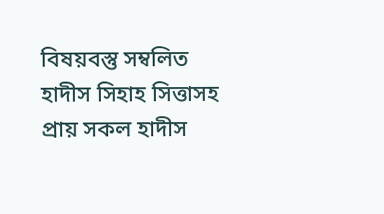বিষয়বস্তু সম্বলিত হাদীস সিহাহ সিত্তাসহ প্রায় সকল হাদীস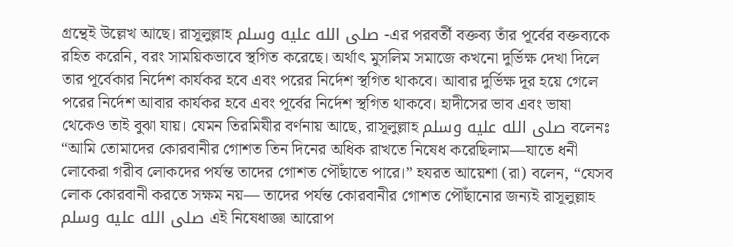গ্রন্থেই উল্লেখ আছে। রাসূলুল্লাহ صلى الله عليه وسلم -এর পরবর্তী বক্তব্য তাঁর পূর্বের বক্তব্যকে রহিত করেনি, বরং সাময়িকভাবে স্থগিত করেছে। অর্থাৎ মুসলিম সমাজে কখনো দুর্ভিক্ষ দেখা দিলে তার পূর্বেকার নির্দেশ কার্যকর হবে এবং পরের নির্দেশ স্থগিত থাকবে। আবার দুর্ভিক্ষ দূর হয়ে গেলে পরের নির্দেশ আবার কার্যকর হবে এবং পূর্বের নির্দেশ স্থগিত থাকবে। হাদীসের ভাব এবং ভাষা থেকেও তাই বুঝা যায়। যেমন তিরমিযীর বর্ণনায় আছে, রাসূলুল্লাহ صلى الله عليه وسلم বলেনঃ “আমি তোমাদের কোরবানীর গোশত তিন দিনের অধিক রাখতে নিষেধ করেছিলাম—যাতে ধনী লোকেরা গরীব লোকদের পর্যন্ত তাদের গোশত পৌঁছাতে পারে।” হযরত আয়েশা (রা) বলেন, “যেসব লোক কোরবানী করতে সক্ষম নয়— তাদের পর্যন্ত কোরবানীর গোশত পৌঁছানোর জন্যই রাসূলুল্লাহ صلى الله عليه وسلم এই নিষেধাজ্ঞা আরোপ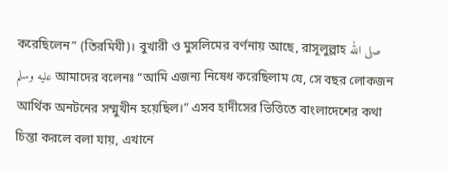করেছিলেন” (তিরমিযী)। বুখারী ও মুসলিমের বর্ণনায় আছে, রাসূলুল্লাহ صلى الله عليه وسلم আমাদের বলেনঃ “আমি এজন্য নিষেধ করেছিলাম যে, সে বছর লোকজন আর্থিক অনটনের সম্মুখীন হয়েছিল।” এসব হাদীসের ভিত্তিতে বাংলাদেশের কথা চিন্তা করলে বলা যায়, এখানে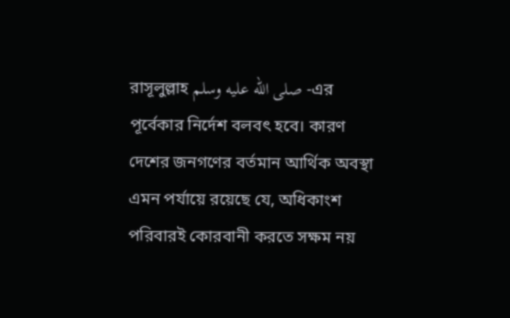রাসূলুল্লাহ صلى الله عليه وسلم -এর পূর্বেকার নির্দেশ বলবৎ হবে। কারণ দেশের জনগণের বর্তমান আর্থিক অবস্থা এমন পর্যায়ে রয়েছে যে, অধিকাংশ পরিবারই কোরবানী করতে সক্ষম নয়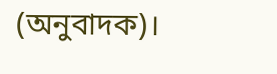(অনুবাদক)।